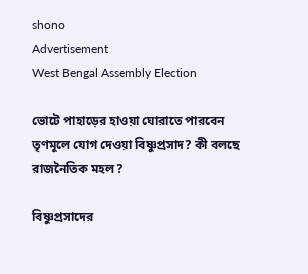shono
Advertisement
West Bengal Assembly Election

ভোটে পাহাড়ের হাওয়া ঘোরাতে পারবেন তৃণমূলে যোগ দেওয়া বিষ্ণুপ্রসাদ? কী বলছে রাজনৈতিক মহল?

বিষ্ণুপ্রসাদের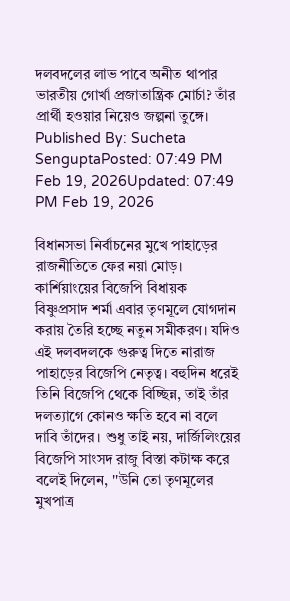দলবদলের লাভ পাবে অনীত থাপার ভারতীয় গোর্খা প্রজাতান্ত্রিক মোর্চা? তাঁর প্রার্থী হওয়ার নিয়েও জল্পনা তুঙ্গে।
Published By: Sucheta SenguptaPosted: 07:49 PM Feb 19, 2026Updated: 07:49 PM Feb 19, 2026

বিধানসভা নির্বাচনের মুখে পাহাড়ের রাজনীতিতে ফের নয়া মোড়। কার্শিয়াংয়ের বিজেপি বিধায়ক বিষ্ণুপ্রসাদ শর্মা এবার তৃণমূলে যোগদান করায় তৈরি হচ্ছে নতুন সমীকরণ। যদিও এই দলবদলকে গুরুত্ব দিতে নারাজ পাহাড়ের বিজেপি নেতৃত্ব। বহুদিন ধরেই তিনি বিজেপি থেকে বিচ্ছিন্ন, তাই তাঁর দলত্যাগে কোনও ক্ষতি হবে না বলে দাবি তাঁদের। শুধু তাই নয়, দার্জিলিংয়ের বিজেপি সাংসদ রাজু বিস্তা কটাক্ষ করে বলেই দিলেন, ''উনি তো তৃণমূলের মুখপাত্র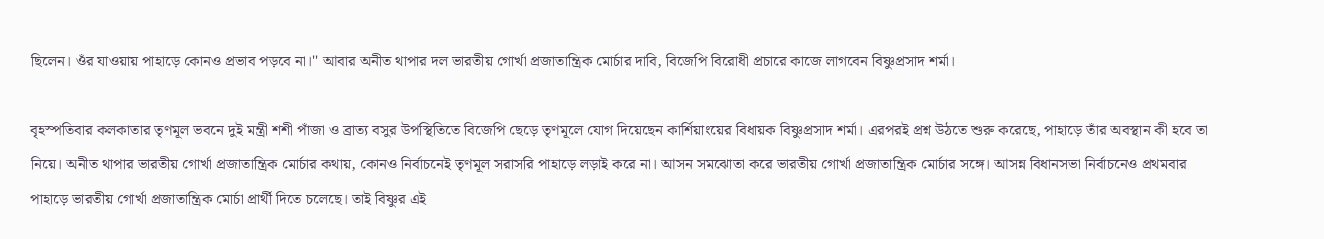ছিলেন। ওঁর যাওয়ায় পাহাড়ে কোনও প্রভাব পড়বে না।'' আবার অনীত থাপার দল ভারতীয় গোর্খা প্রজাতান্ত্রিক মোর্চার দাবি, বিজেপি বিরোধী প্রচারে কাজে লাগবেন বিষ্ণুপ্রসাদ শর্মা।

বৃহস্পতিবার কলকাতার তৃণমূল ভবনে দুই মন্ত্রী শশী পাঁজা ও ব্রাত্য বসুর উপস্থিতিতে বিজেপি ছেড়ে তৃণমূলে যোগ দিয়েছেন কার্শিয়াংয়ের বিধায়ক বিষ্ণুপ্রসাদ শর্মা। এরপরই প্রশ্ন উঠতে শুরু করেছে, পাহাড়ে তাঁর অবস্থান কী হবে তা নিয়ে। অনীত থাপার ভারতীয় গোর্খা প্রজাতান্ত্রিক মোর্চার কথায়, কোনও নির্বাচনেই তৃণমূল সরাসরি পাহাড়ে লড়াই করে না। আসন সমঝোতা করে ভারতীয় গোর্খা প্রজাতান্ত্রিক মোর্চার সঙ্গে। আসন্ন বিধানসভা নির্বাচনেও প্রথমবার পাহাড়ে ভারতীয় গোর্খা প্রজাতান্ত্রিক মোর্চা প্রার্থী দিতে চলেছে। তাই বিষ্ণুর এই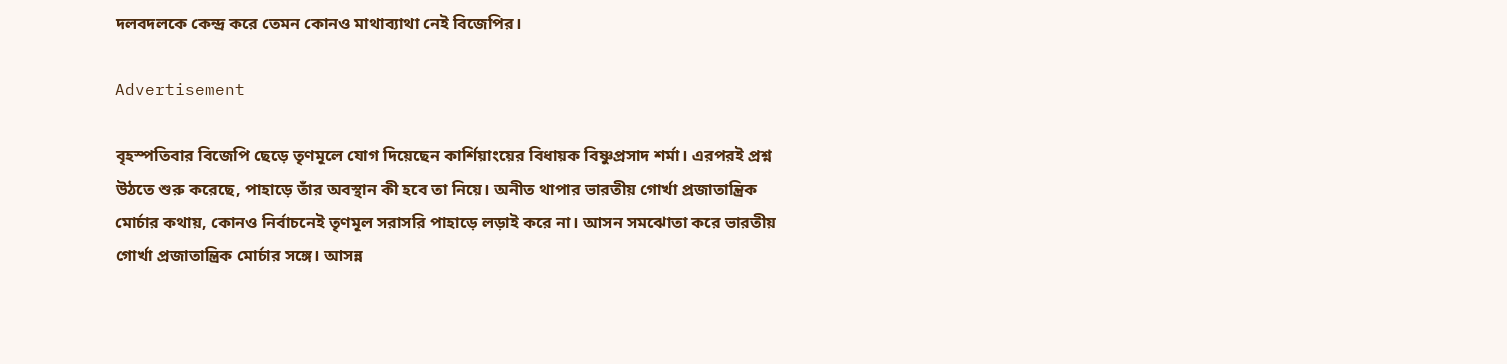দলবদলকে কেন্দ্র করে তেমন কোনও মাথাব্যাথা নেই বিজেপির।

Advertisement

বৃহস্পতিবার বিজেপি ছেড়ে তৃণমূলে যোগ দিয়েছেন কার্শিয়াংয়ের বিধায়ক বিষ্ণুপ্রসাদ শর্মা। এরপরই প্রশ্ন উঠতে শুরু করেছে, পাহাড়ে তাঁর অবস্থান কী হবে তা নিয়ে। অনীত থাপার ভারতীয় গোর্খা প্রজাতান্ত্রিক মোর্চার কথায়, কোনও নির্বাচনেই তৃণমূল সরাসরি পাহাড়ে লড়াই করে না। আসন সমঝোতা করে ভারতীয় গোর্খা প্রজাতান্ত্রিক মোর্চার সঙ্গে। আসন্ন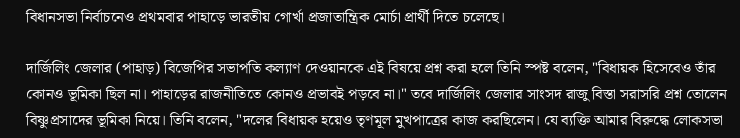বিধানসভা নির্বাচনেও প্রথমবার পাহাড়ে ভারতীয় গোর্খা প্রজাতান্ত্রিক মোর্চা প্রার্থী দিতে চলেছে।

দার্জিলিং জেলার (পাহাড়) বিজেপির সভাপতি কল্যাণ দেওয়ানকে এই বিষয়ে প্রশ্ন করা হলে তিনি স্পষ্ট বলেন, "বিধায়ক হিসেবেও তাঁর কোনও ভূমিকা ছিল না। পাহাড়ের রাজনীতিতে কোনও প্রভাবই পড়বে না।" তবে দার্জিলিং জেলার সাংসদ রাজু বিস্তা সরাসরি প্রশ্ন তোলেন বিষ্ণুপ্রসাদের ভূমিকা নিয়ে। তিনি বলেন, "দলের বিধায়ক হয়েও তৃণমূল মুখপাত্রের কাজ করছিলেন। যে ব্যক্তি আমার বিরুদ্ধে লোকসভা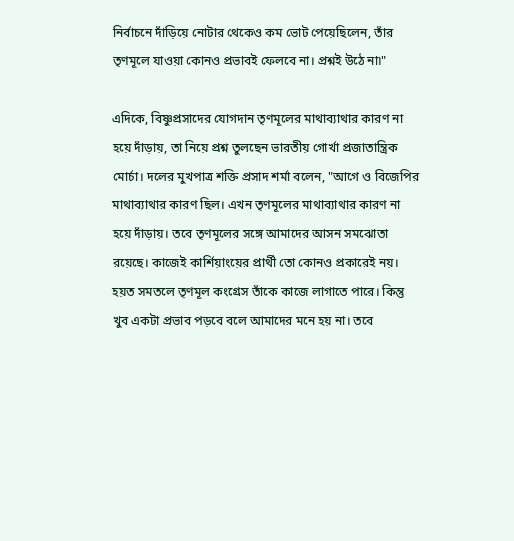নির্বাচনে দাঁড়িয়ে নোটার থেকেও কম ভোট পেয়েছিলেন, তাঁর তৃণমূলে যাওয়া কোনও প্রভাবই ফেলবে না। প্রশ্নই উঠে না৷"

এদিকে, বিষ্ণুপ্রসাদের যোগদান তৃণমূলের মাথাব্যাথার কারণ না হয়ে দাঁড়ায়, তা নিয়ে প্রশ্ন তুলছেন ভারতীয় গোর্খা প্রজাতান্ত্রিক মোর্চা। দলের মুখপাত্র শক্তি প্রসাদ শর্মা বলেন, "আগে ও বিজেপির মাথাব্যাথার কারণ ছিল। এখন তৃণমূলের মাথাব্যাথার কারণ না হয়ে দাঁড়ায়। তবে তৃণমূলের সঙ্গে আমাদের আসন সমঝোতা রয়েছে। কাজেই কার্শিয়াংয়ের প্রার্থী তো কোনও প্রকারেই নয়। হয়ত সমতলে তৃণমূল কংগ্রেস তাঁকে কাজে লাগাতে পারে। কিন্তু খুব একটা প্রভাব পড়বে বলে আমাদের মনে হয় না। তবে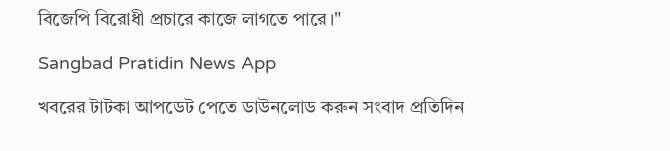বিজেপি বিরোধী প্রচারে কাজে লাগতে পারে।"

Sangbad Pratidin News App

খবরের টাটকা আপডেট পেতে ডাউনলোড করুন সংবাদ প্রতিদিন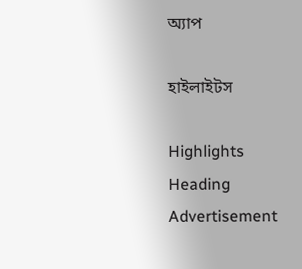অ্যাপ

হাইলাইটস

Highlights Heading
Advertisement